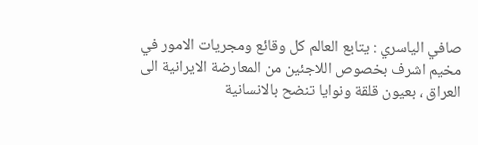صافي الياسري : يتابع العالم كل وقائع ومجريات الامور في مخيم اشرف بخصوص اللاجئين من المعارضة الايرانية الى العراق ، بعيون قلقة ونوايا تنضح بالانسانية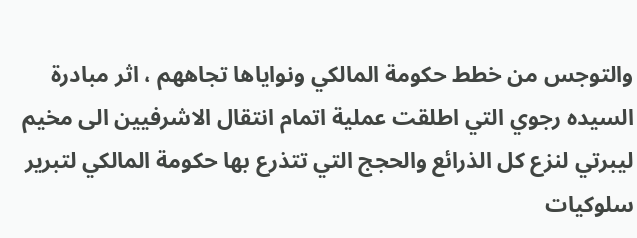والتوجس من خطط حكومة المالكي ونواياها تجاههم ، اثر مبادرة السيده رجوي التي اطلقت عملية اتمام انتقال الاشرفيين الى مخيم ليبرتي لنزع كل الذرائع والحجج التي تتذرع بها حكومة المالكي لتبرير سلوكيات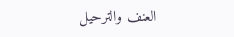العنف والترحيل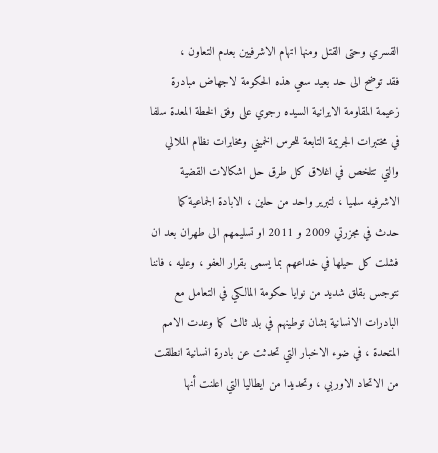القسري وحتى القتل ومنها اتهام الاشرفيين بعدم التعاون ،
فقد توضح الى حد بعيد سعي هذه الحكومة لاجهاض مبادرة زعيمة المقاومة الايرانية السيده رجوي على وفق الخطة المعدة سلفا في مختبرات الجريمة التابعة للحرس الخميني ومخابرات نظام الملالي والتي تتلخص في اغلاق كل طرق حل اشكالات القضية الاشرفيه سلميا ، لتبرير واحد من حلين ، الابادة الجماعية كما حدث في مجزرتي 2009 و 2011 او تسليمهم الى طهران بعد ان فشلت كل حيلها في خداعهم بما يسمى بقرار العفو ، وعليه ، فاننا نتوجس بقلق شديد من نوايا حكومة المالكي في التعامل مع البادرات الانسانية بشان توطينهم في بلد ثالث كما وعدت الامم المتحدة ، في ضوء الاخبار التي تحدثت عن بادرة انسانية انطلقت من الاتحاد الاوربي ، وتحديدا من ايطاليا التي اعلنت أنها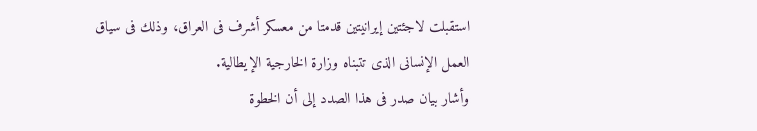استقبلت لاجئتين إيرانيتين قدمتا من معسكر أشرف فى العراق، وذلك فى سياق العمل الإنسانى الذى تتبناه وزارة الخارجية الإيطالية.
وأشار بيان صدر فى هذا الصدد إلى أن الخطوة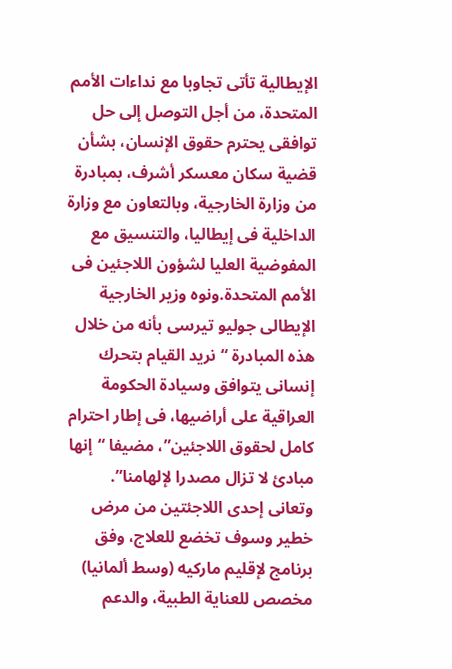الإيطالية تأتى تجاوبا مع نداءات الأمم المتحدة، من أجل التوصل إلى حل توافقى يحترم حقوق الإنسان، بشأن قضية سكان معسكر أشرف، بمبادرة من وزارة الخارجية، وبالتعاون مع وزارة الداخلية فى إيطاليا، والتنسيق مع المفوضية العليا لشؤون اللاجئين فى الأمم المتحدة.ونوه وزير الخارجية الإيطالى جوليو تيرسى بأنه من خلال هذه المبادرة “نريد القيام بتحرك إنسانى يتوافق وسيادة الحكومة العراقية على أراضيها، فى إطار احترام كامل لحقوق اللاجئين”، مضيفا “إنها مبادئ لا تزال مصدرا لإلهامنا”. وتعانى إحدى اللاجئتين من مرض خطير وسوف تخضع للعلاج، وفق برنامج لإقليم ماركيه (وسط ألمانيا) مخصص للعناية الطبية، والدعم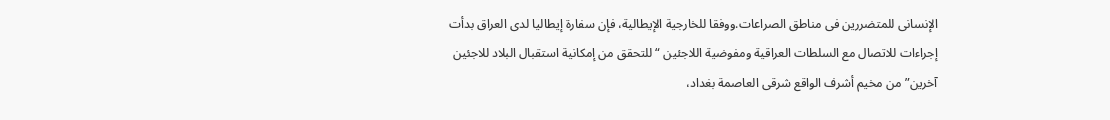الإنسانى للمتضررين فى مناطق الصراعات.ووفقا للخارجية الإيطالية، فإن سفارة إيطاليا لدى العراق بدأت إجراءات للاتصال مع السلطات العراقية ومفوضية اللاجئين “للتحقق من إمكانية استقبال البلاد للاجئين آخرين” من مخيم أشرف الواقع شرقى العاصمة بغداد،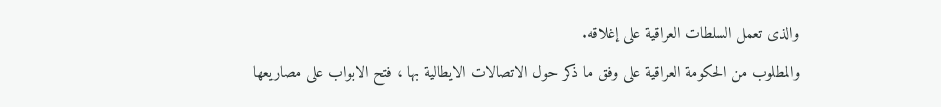والذى تعمل السلطات العراقية على إغلاقه.
والمطلوب من الحكومة العراقية على وفق ما ذكر حول الاتصالات الايطالية بها ، فتح الابواب على مصاريعها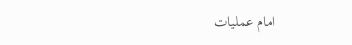امام عمليات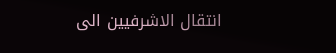انتقال الاشرفيين الى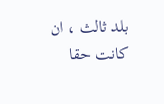بلد ثالث ، ان كانت حقا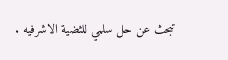تبحث عن حل سلمي للثضية الاشرفيه .